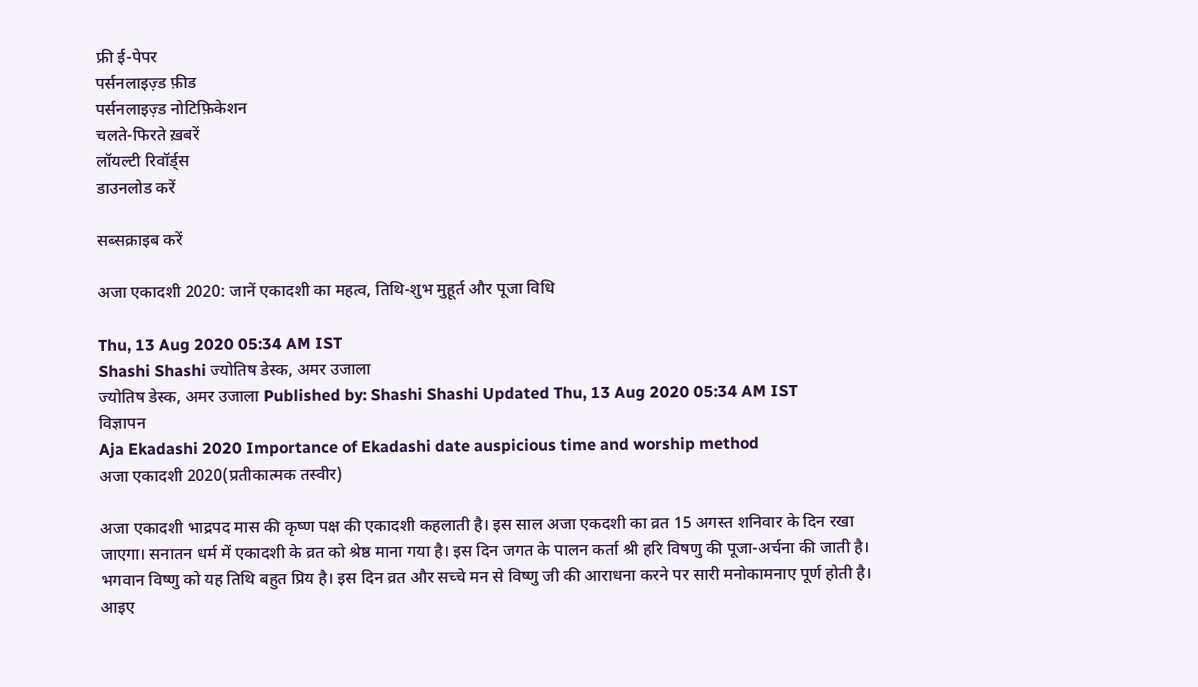फ्री ई-पेपर
पर्सनलाइज़्ड फ़ीड
पर्सनलाइज़्ड नोटिफ़िकेशन
चलते-फिरते ख़बरें
लॉयल्टी रिवॉर्ड्स
डाउनलोड करें

सब्सक्राइब करें

अजा एकादशी 2020: जानें एकादशी का महत्व, तिथि-शुभ मुहूर्त और पूजा विधि

Thu, 13 Aug 2020 05:34 AM IST
Shashi Shashi ज्योतिष डेस्क, अमर उजाला
ज्योतिष डेस्क, अमर उजाला Published by: Shashi Shashi Updated Thu, 13 Aug 2020 05:34 AM IST
विज्ञापन
Aja Ekadashi 2020 Importance of Ekadashi date auspicious time and worship method
अजा एकादशी 2020(प्रतीकात्मक तस्वीर)

अजा एकादशी भाद्रपद मास की कृष्ण पक्ष की एकादशी कहलाती है। इस साल अजा एकदशी का व्रत 15 अगस्त शनिवार के दिन रखा जाएगा। सनातन धर्म में एकादशी के व्रत को श्रेष्ठ माना गया है। इस दिन जगत के पालन कर्ता श्री हरि विषणु की पूजा-अर्चना की जाती है। भगवान विष्णु को यह तिथि बहुत प्रिय है। इस दिन व्रत और सच्चे मन से विष्णु जी की आराधना करने पर सारी मनोकामनाए पूर्ण होती है। आइए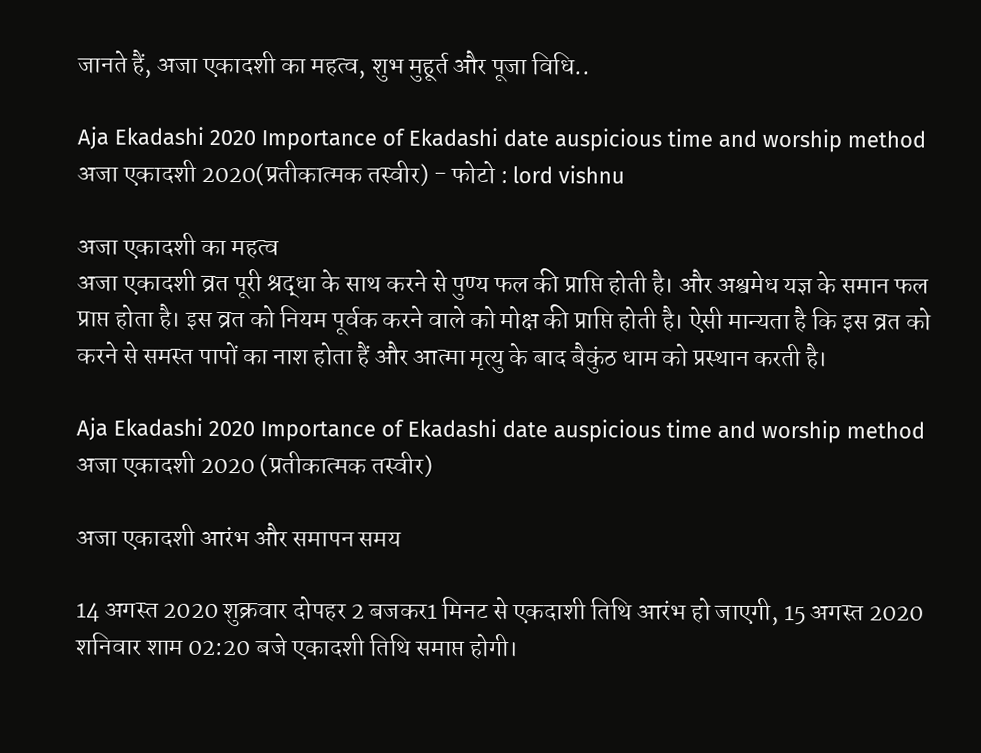जानते हैं, अजा एकादशी का महत्व, शुभ मुहूर्त और पूजा विधि..

Aja Ekadashi 2020 Importance of Ekadashi date auspicious time and worship method
अजा एकादशी 2020(प्रतीकात्मक तस्वीर) - फोटो : lord vishnu

अजा एकादशी का महत्व
अजा एकादशी व्रत पूरी श्रद्धा के साथ करने से पुण्य फल की प्राप्ति होती है। और अश्वमेध यज्ञ के समान फल प्राप्त होता है। इस व्रत को नियम पूर्वक करने वाले को मोक्ष की प्राप्ति होती है। ऐसी मान्यता है कि इस व्रत को करने से समस्त पापों का नाश होता हैं और आत्मा मृत्यु के बाद बैकुंठ धाम को प्रस्थान करती है।

Aja Ekadashi 2020 Importance of Ekadashi date auspicious time and worship method
अजा एकादशी 2020 (प्रतीकात्मक तस्वीर)

अजा एकादशी आरंभ और समापन समय

14 अगस्त 2020 शुक्रवार दोपहर 2 बजकर1 मिनट से एकदाशी तिथि आरंभ हो जाएगी, 15 अगस्त 2020 शनिवार शाम 02:20 बजे एकादशी तिथि समाप्त होगी।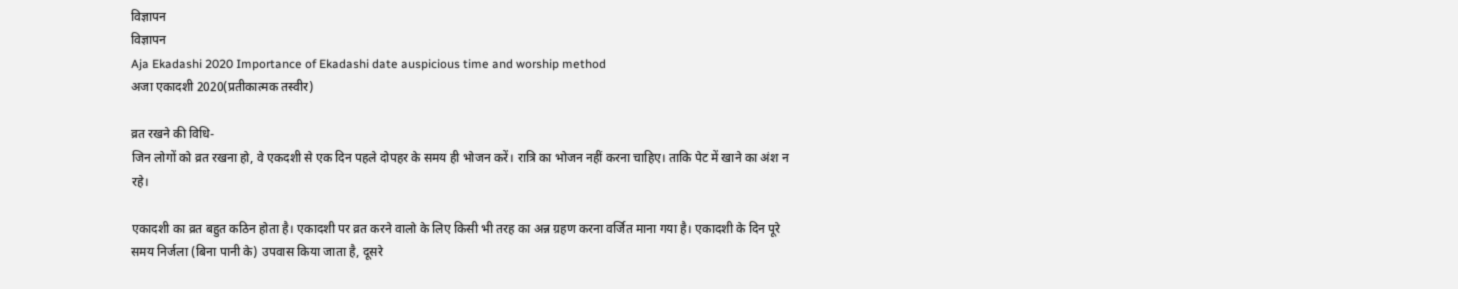विज्ञापन
विज्ञापन
Aja Ekadashi 2020 Importance of Ekadashi date auspicious time and worship method
अजा एकादशी 2020(प्रतीकात्मक तस्वीर)

व्रत रखने की विधि-
जिन लोगों को व्रत रखना हो, वे एकदशी से एक दिन पहले दोपहर के समय ही भोजन करें। रात्रि का भोजन नहीं करना चाहिए। ताकि पेट में खाने का अंश न रहे।

एकादशी का व्रत बहुत कठिन होता है। एकादशी पर व्रत करने वालो के लिए किसी भी तरह का अन्न ग्रहण करना वर्जित माना गया है। एकादशी के दिन पूरे समय निर्जला (बिना पानी के) उपवास किया जाता है, दूसरे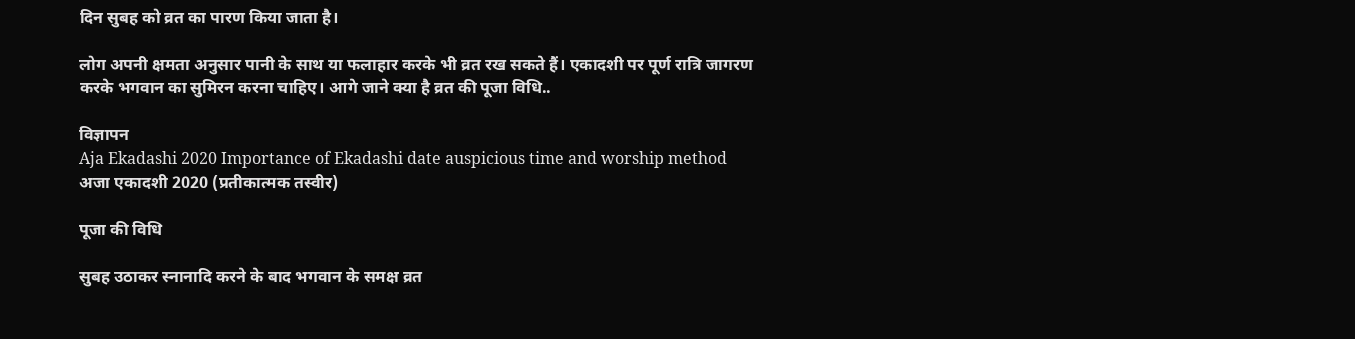दिन सुबह को व्रत का पारण किया जाता है।

लोग अपनी क्षमता अनुसार पानी के साथ या फलाहार करके भी व्रत रख सकते हैं। एकादशी पर पूर्ण रात्रि जागरण करके भगवान का सुमिरन करना चाहिए। आगे जाने क्या है व्रत की पूजा विधि..

विज्ञापन
Aja Ekadashi 2020 Importance of Ekadashi date auspicious time and worship method
अजा एकादशी 2020 (प्रतीकात्मक तस्वीर)

पूजा की विधि

सुबह उठाकर स्नानादि करने के बाद भगवान के समक्ष व्रत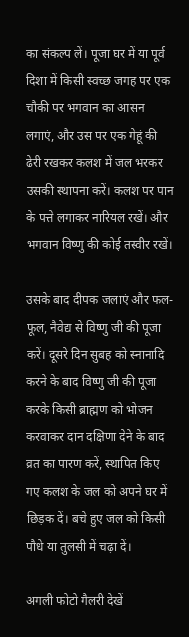का संकल्प लें। पूजा घर में या पूर्व दिशा में किसी स्वच्छ जगह पर एक चौकी पर भगवान का आसन लगाएं, और उस पर एक गेहूं की ढेरी रखकर कलश में जल भरकर उसकी स्थापना करें। कलश पर पान के पत्ते लगाकर नारियल रखें। और भगवान विष्णु की कोई तस्वीर रखें।

उसके बाद दीपक जलाएं और फल-फूल, नैवेद्य से विष्णु जी की पूजा करें। दूसरे दिन सुबह को स्नानादि करने के बाद विष्णु जी की पूजा करके किसी ब्राह्मण को भोजन करवाकर दान दक्षिणा देने के बाद व्रत का पारण करें, स्थापित किए गए कलश के जल को अपने घर में छिड़क दें। बचे हुए जल को किसी पौधे या तुलसी में चढ़ा दें।

अगली फोटो गैलरी देखें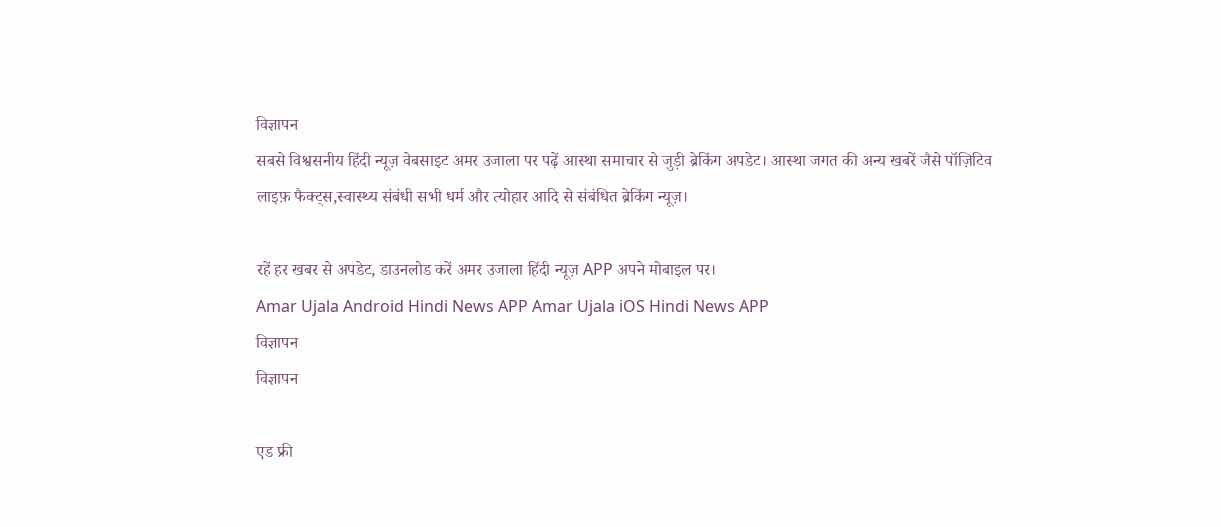विज्ञापन
सबसे विश्वसनीय हिंदी न्यूज़ वेबसाइट अमर उजाला पर पढ़ें आस्था समाचार से जुड़ी ब्रेकिंग अपडेट। आस्था जगत की अन्य खबरें जैसे पॉज़िटिव लाइफ़ फैक्ट्स,स्वास्थ्य संबंधी सभी धर्म और त्योहार आदि से संबंधित ब्रेकिंग न्यूज़।

रहें हर खबर से अपडेट, डाउनलोड करें अमर उजाला हिंदी न्यूज़ APP अपने मोबाइल पर।
Amar Ujala Android Hindi News APP Amar Ujala iOS Hindi News APP
विज्ञापन
विज्ञापन

एड फ्री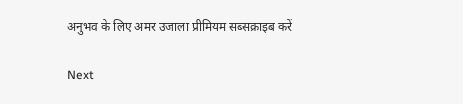अनुभव के लिए अमर उजाला प्रीमियम सब्सक्राइब करें

Next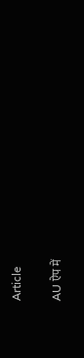Article

AU ऐप में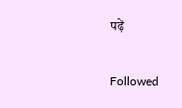पढ़ें

Followed